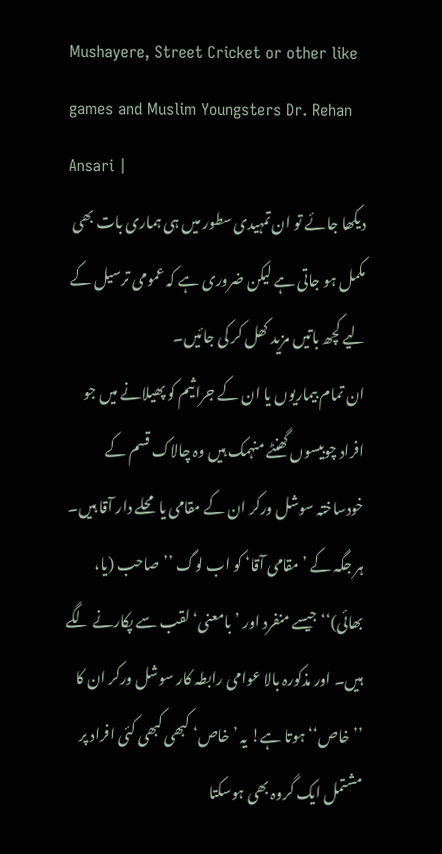Mushayere, Street Cricket or other like games and Muslim Youngsters Dr. Rehan Ansari |
دیکھا جائے تو ان تمہیدی سطور میں ہی ہماری بات بھی مکمل ہو جاتی ہے لیکن ضروری ہے کہ عمومی ترسیل کے لیے کچھ باتیں مزید کھل کر کی جائیں۔
ان تمام بیماریوں یا ان کے جراثیم کو پھیلانے میں جو افراد چوبیسوں گھنٹے منہمک ہیں وہ چالاک قسم کے خودساختہ سوشل ورکر ان کے مقامی یا محلے دار آقا ہیں۔ ہر جگہ کے ’مقامی آقا‘ کو اب لوگ ’’صاحب (یا، بھائی)‘‘ جیسے منفرد اور ’بامعنی‘ لقب سے پکارنے لگے ہیں۔ اور مذکورہ بالا عوامی رابطہ کار سوشل ورکر ان کا ’’خاص‘‘ ہوتا ہے! یہ ’خاص‘ کبھی کبھی کئی افراد پر مشتمل ایک گروہ بھی ہوسکتا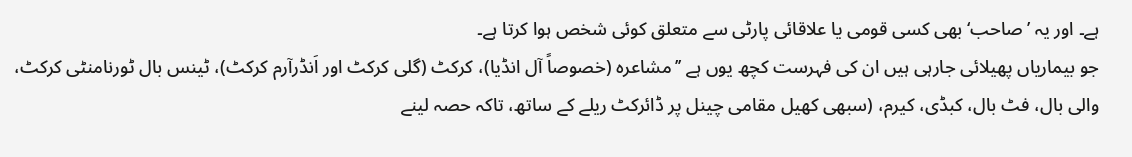ہے۔ اور یہ ’صاحب‘ بھی کسی قومی یا علاقائی پارٹی سے متعلق کوئی شخص ہوا کرتا ہے۔
جو بیماریاں پھیلائی جارہی ہیں ان کی فہرست کچھ یوں ہے ’’مشاعرہ (خصوصاً آل انڈیا)، کرکٹ (گلی کرکٹ اور اَنڈرآرم کرکٹ)، ٹینس بال ٹورنامنٹی کرکٹ، والی بال، فٹ بال، کبڈی، کیرم، (سبھی کھیل مقامی چینل پر ڈائرکٹ ریلے کے ساتھ، تاکہ حصہ لینے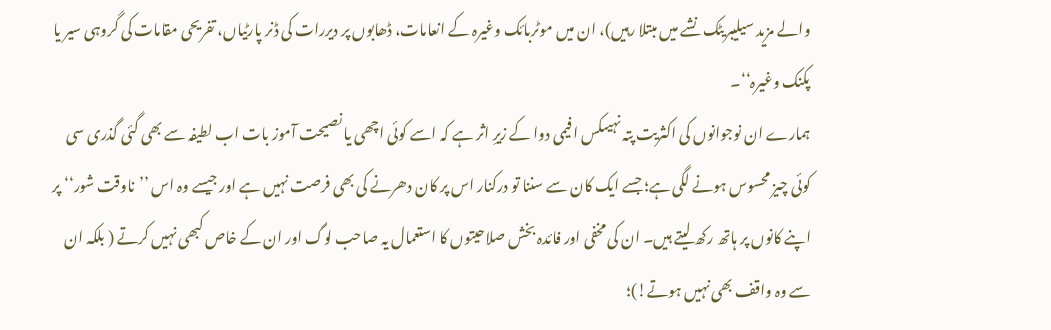والے مزید سیلیبریٹک نشے میں مبتلا رہیں)، ان میں موٹربائک وغیرہ کے انعامات، ڈھابوں پر دیررات کی ڈنر پارٹیاں، تفریحی مقامات کی گروہی سیر یا پکنک وغیرہ‘‘۔
ہمارے ان نوجوانوں کی اکثریت پتہ نہیںکس افیمی دوا کے زیرِ اثر ہے کہ اسے کوئی اچھی یا نصیحت آموز بات اب لطیفہ سے بھی گئی گذری سی کوئی چیز محسوس ہونے لگی ہے؛ جسے ایک کان سے سننا تو درکنار اس پر کان دھرنے کی بھی فرصت نہیں ہے اور جیسے وہ اس ’’ناوقت شور‘‘ پر اپنے کانوں پر ہاتھ رکھ لیتے ہیں۔ ان کی مخفی اور فائدہ بخش صلاحیتوں کا استعمال یہ صاحب لوگ اور ان کے خاص کبھی نہیں کرتے ( بلکہ ان سے وہ واقف بھی نہیں ہوتے!)؛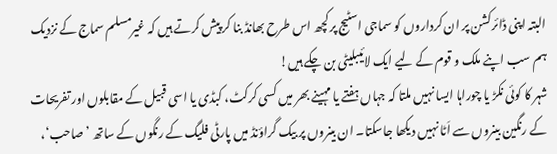البتہ اپنی ڈائرکشن پر ان کرداروں کو سماجی اسٹیج پر کچھ اس طرح بھانڈ بنا کر پیش کرتے ہیں کہ غیرمسلم سماج کے نزدیک ہم سب اپنے ملک و قوم کے لیے ایک لائیبلیٹی بن چکے ہیں!
شہر کا کوئی نکڑ یا چوراہا ایسا نہیں ملتا کہ جہاں ہفتے یا مہینے بھر میں کسی کرکٹ، کبڈی یا اسی قبیل کے مقابلوں اور تفریحات کے رنگین بینروں سے اَٹا نہیں دیکھا جاسکتا۔ ان بینروں پر بیک گراؤنڈ میں پارٹی فلیگ کے رنگوں کے ساتھ ’صاحب‘،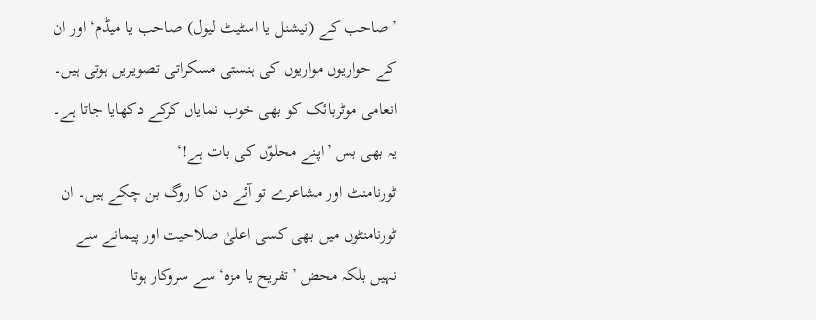’صاحب کے (نیشنل یا اسٹیٹ لیول) صاحب یا میڈم‘ اور ان کے حواریوں مواریوں کی ہنستی مسکراتی تصویریں ہوتی ہیں۔ انعامی موٹربائک کو بھی خوب نمایاں کرکے دکھایا جاتا ہے۔ یہ بھی بس ’اپنے محلوّں کی بات ہے!‘
ٹورنامنٹ اور مشاعرے تو آئے دن کا روگ بن چکے ہیں۔ ان ٹورنامنٹوں میں بھی کسی اعلیٰ صلاحیت اور پیمانے سے نہیں بلکہ محض ’تفریح یا مزہ‘ سے سروکار ہوتا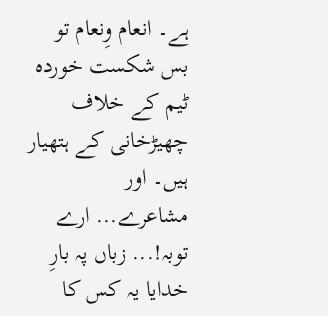ہے۔ انعام وِنعام تو بس شکست خوردہ ٹیم کے خلاف چھیڑخانی کے ہتھیار ہیں۔ اور مشاعرے... ارے توبہ!... زباں پہ بارِ خدایا یہ کس کا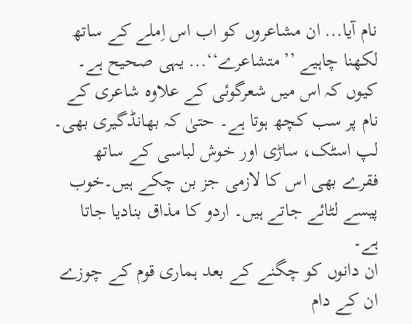نام آیا... ان مشاعروں کو اب اس اِملے کے ساتھ لکھنا چاہیے ’’متشاعرے‘‘... یہی صحیح ہے۔ کیوں کہ اس میں شعرگوئی کے علاوہ شاعری کے نام پر سب کچھ ہوتا ہے۔ حتیٰ کہ بھانڈگیری بھی۔ لپ اسٹک، ساڑی اور خوش لباسی کے ساتھ فقرے بھی اس کا لازمی جز بن چکے ہیں۔خوب پیسے لٹائے جاتے ہیں۔ اردو کا مذاق بنادیا جاتا ہے۔
ان دانوں کو چگنے کے بعد ہماری قوم کے چوزے ان کے دام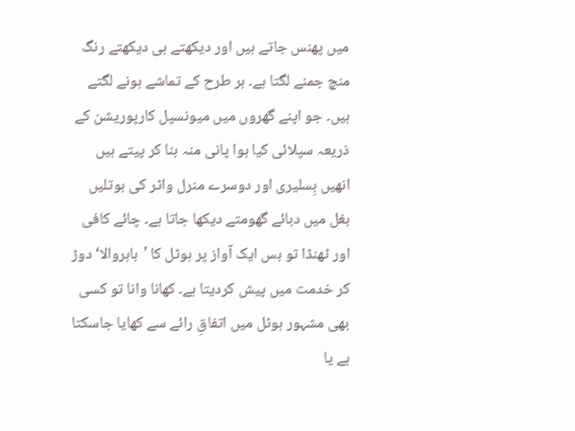میں پھنس جاتے ہیں اور دیکھتے ہی دیکھتے رنگ منچ جمنے لگتا ہے۔ ہر طرح کے تماشے ہونے لگتے ہیں۔ جو اپنے گھروں میں میونسپل کارپوریشن کے ذریعہ سپلائی کیا ہوا پانی منہ بنا کر پیتے ہیں انھیں بِسلیری اور دوسرے منرل واٹر کی بوتلیں بغل میں دبائے گھومتے دیکھا جاتا ہے۔ چائے کافی اور ٹھنڈا تو بس ایک آواز پر ہوٹل کا ’باہروالا‘ دوڑ کر خدمت میں پیش کردیتا ہے۔ کھانا وانا تو کسی بھی مشہور ہوٹل میں اتفاقِ رائے سے کھایا جاسکتا ہے یا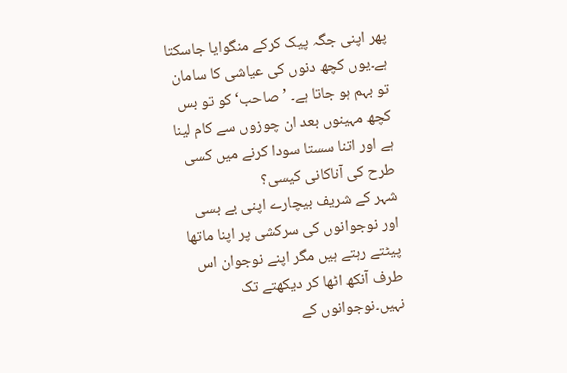پھر اپنی جگہ پیک کرکے منگوایا جاسکتا ہے۔یوں کچھ دنوں کی عیاشی کا سامان تو بہم ہو جاتا ہے۔ ’صاحب‘ کو تو بس کچھ مہینوں بعد ان چوزوں سے کام لینا ہے اور اتنا سستا سودا کرنے میں کسی طرح کی آناکانی کیسی؟
شہر کے شریف بیچارے اپنی بے بسی اور نوجوانوں کی سرکشی پر اپنا ماتھا پیٹتے رہتے ہیں مگر اپنے نوجوان اس طرف آنکھ اٹھا کر دیکھتے تک نہیں۔نوجوانوں کے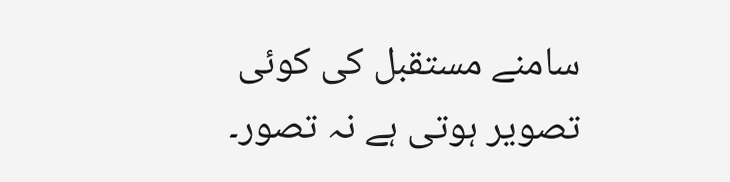سامنے مستقبل کی کوئی تصویر ہوتی ہے نہ تصور۔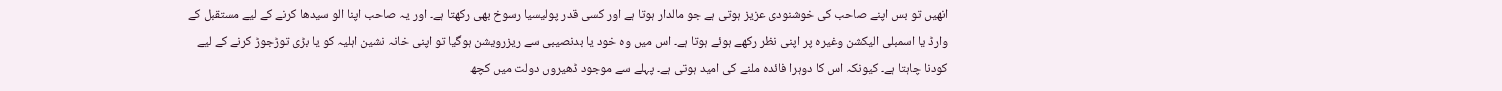انھیں تو بس اپنے صاحب کی خوشنودی عزیز ہوتی ہے جو مالدار ہوتا ہے اور کسی قدر پولیسیا رسوخ بھی رکھتا ہے۔ اور یہ صاحب اپنا الو سیدھا کرنے کے لیے مستقبل کے وارڈ یا اسمبلی الیکشن وغیرہ پر اپنی نظر رکھے ہوئے ہوتا ہے۔ اس میں وہ خود یا بدنصیبی سے ریزرویشن ہوگیا تو اپنی خانہ نشین اہلیہ کو یا بڑی توڑجوڑ کرنے کے لیے کودنا چاہتا ہے۔ کیونکہ اس کا دوہرا فائدہ ملنے کی امید ہوتی ہے۔ پہلے سے موجود ڈھیروں دولت میں کچھ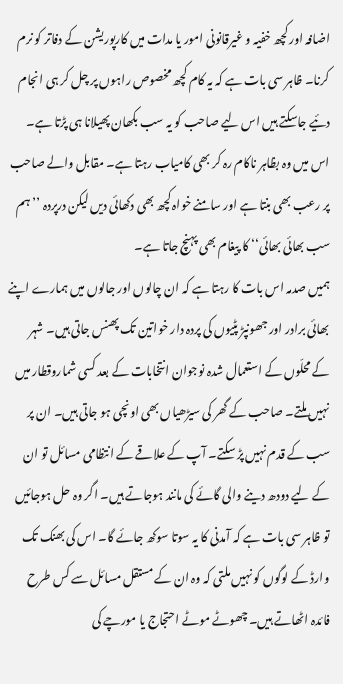اضافہ اور کچھ خفیہ و غیرقانونی امور یا مدات میں کارپوریشن کے دفاتر کو نرم کرنا۔ ظاہر سی بات ہے کہ یہ کام کچھ مخصوص راہوں پر چل کر ہی انجام دئیے جاسکتے ہیں اس لیے صاحب کو یہ سب بکھان پھیلانا ہی پڑتا ہے۔ اس میں وہ بظاہر ناکام رہ کر بھی کامیاب رہتا ہے۔ مقابل والے صاحب پر رعب بھی بنتا ہے اور سامنے خواہ کچھ بھی دکھائی دیں لیکن درپردہ ’’ہم سب بھائی بھائی‘‘ کا پیغام بھی پہنچ جاتا ہے۔
ہمیں صدمہ اس بات کا رہتا ہے کہ ان چالوں اور جالوں میں ہمارے اپنے بھائی برادر اور جھونپڑ پٹیوں کی پردہ دار خواتین تک پھنس جاتی ہیں۔ شہر کے محلّوں کے استعمال شدہ نوجوان انتخابات کے بعد کسی شماروقطار میں نہیں ملتے۔ صاحب کے گھر کی سیڑھیاں بھی اونچی ہو جاتی ہیں۔ ان پر سب کے قدم نہیں پڑ سکتے۔ آپ کے علاقے کے انتظامی مسائل تو ان کے لیے دودھ دینے والی گائے کی مانند ہوجاتے ہیں۔ اگر وہ حل ہوجائیں تو ظاہر سی بات ہے کہ آمدنی کا یہ سوتا سوکھ جائے گا۔ اس کی بھنک تک وارڈ کے لوگوں کو نہیں ملتی کہ وہ ان کے مستقل مسائل سے کس طرح فائدہ اٹھاتے ہیں۔ چھوٹے موٹے احتجاج یا مورچے کی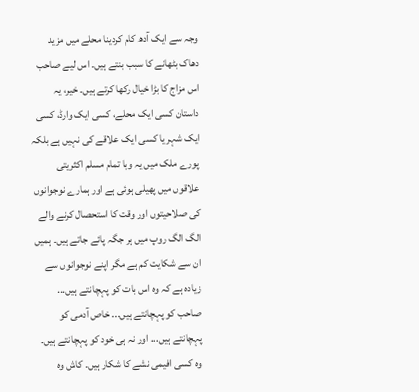وجہ سے ایک آدھ کام کردینا محلے میں مزید دھاک بٹھانے کا سبب بنتے ہیں۔ اس لیے صاحب اس مزاج کا بڑا خیال رکھا کرتے ہیں۔ خیر، یہ داستان کسی ایک محلے، کسی ایک وارڈ، کسی ایک شہر یا کسی ایک علاقے کی نہیں ہے بلکہ پورے ملک میں یہ وبا تمام مسلم اکثریتی علاقوں میں پھیلی ہوئی ہے اور ہمارے نوجوانوں کی صلاحیتوں اور وقت کا استحصال کرنے والے الگ الگ روپ میں ہر جگہ پائے جاتے ہیں۔ ہمیں ان سے شکایت کم ہے مگر اپنے نوجوانوں سے زیادہ ہے کہ وہ اس بات کو پہچانتے ہیں... صاحب کو پہچانتے ہیں... خاص آدمی کو پہچانتے ہیں... اور نہ ہی خود کو پہچانتے ہیں۔ وہ کسی افیمی نشے کا شکار ہیں۔ کاش وہ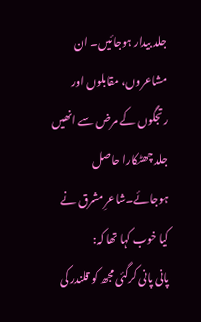جلد بیدار ہوجائیں۔ ان مشاعروں، مقابلوں اور رتجگوں کے مرض سے انھیں جلد چھٹکارا حاصل ہوجائے۔شاعرِ مشرق نے کیا خوب کہا تھا کہ:
پانی پانی کرگئی مجھ کو قلندر کی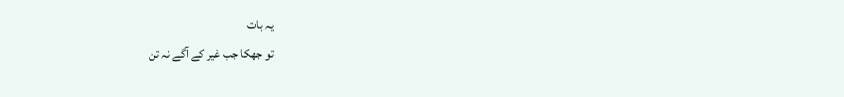یہ بات
تو جھکا جب غیر کے آگے نہ تن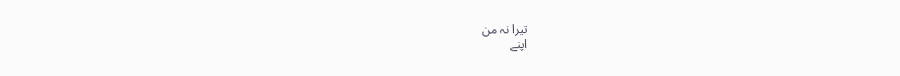تیرا نہ من
اپنے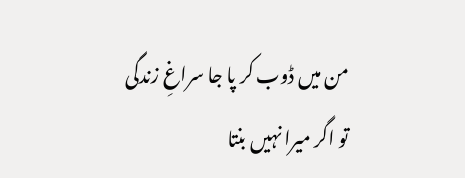من میں ڈوب کر پا جا سراغِ زندگی
تو اگر میرا نہیں بنتا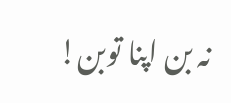نہ بن اپنا توبن!